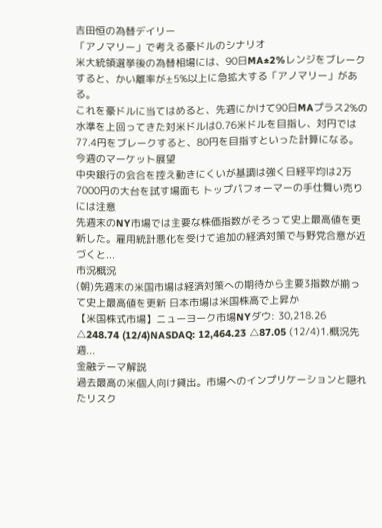吉田恒の為替デイリー
「アノマリー」で考える豪ドルのシナリオ
米大統領選挙後の為替相場には、90日MA±2%レンジをブレークすると、かい離率が±5%以上に急拡大する「アノマリー」がある。
これを豪ドルに当てはめると、先週にかけて90日MAプラス2%の水準を上回ってきた対米ドルは0.76米ドルを目指し、対円では77.4円をブレークすると、80円を目指すといった計算になる。
今週のマーケット展望
中央銀行の会合を控え動きにくいが基調は強く日経平均は2万7000円の大台を試す場面も トップパフォーマーの手仕舞い売りには注意
先週末のNY市場では主要な株価指数がそろって史上最高値を更新した。雇用統計悪化を受けて追加の経済対策で与野党合意が近づくと...
市況概況
(朝)先週末の米国市場は経済対策への期待から主要3指数が揃って史上最高値を更新 日本市場は米国株高で上昇か
【米国株式市場】ニューヨーク市場NYダウ: 30,218.26 △248.74 (12/4)NASDAQ: 12,464.23 △87.05 (12/4)1.概況先週...
金融テーマ解説
過去最高の米個人向け貸出。市場へのインプリケーションと隠れたリスク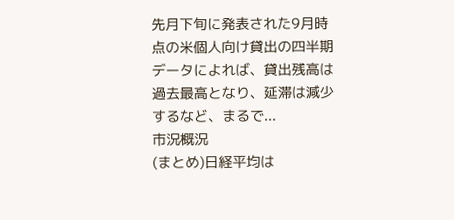先月下旬に発表された9月時点の米個人向け貸出の四半期データによれば、貸出残高は過去最高となり、延滞は減少するなど、まるで...
市況概況
(まとめ)日経平均は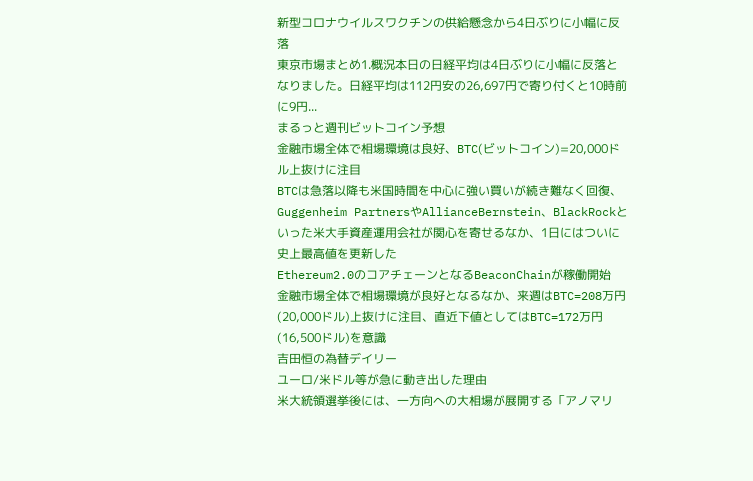新型コロナウイルスワクチンの供給懸念から4日ぶりに小幅に反落
東京市場まとめ1.概況本日の日経平均は4日ぶりに小幅に反落となりました。日経平均は112円安の26,697円で寄り付くと10時前に9円...
まるっと週刊ビットコイン予想
金融市場全体で相場環境は良好、BTC(ビットコイン)=20,000ドル上抜けに注目
BTCは急落以降も米国時間を中心に強い買いが続き難なく回復、Guggenheim PartnersやAllianceBernstein、BlackRockといった米大手資産運用会社が関心を寄せるなか、1日にはついに史上最高値を更新した
Ethereum2.0のコアチェーンとなるBeaconChainが稼働開始
金融市場全体で相場環境が良好となるなか、来週はBTC=208万円(20,000ドル)上抜けに注目、直近下値としてはBTC=172万円(16,500ドル)を意識
吉田恒の為替デイリー
ユーロ/米ドル等が急に動き出した理由
米大統領選挙後には、一方向への大相場が展開する「アノマリ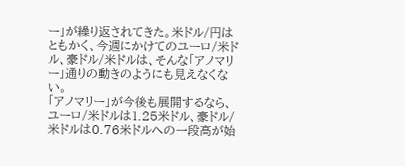ー」が繰り返されてきた。米ドル/円はともかく、今週にかけてのユーロ/米ドル、豪ドル/米ドルは、そんな「アノマリー」通りの動きのようにも見えなくない。
「アノマリー」が今後も展開するなら、ユーロ/米ドルは1.25米ドル、豪ドル/米ドルは0.76米ドルへの一段高が始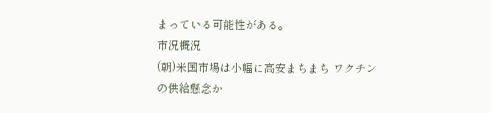まっている可能性がある。
市況概況
(朝)米国市場は小幅に高安まちまち ワクチンの供給懸念か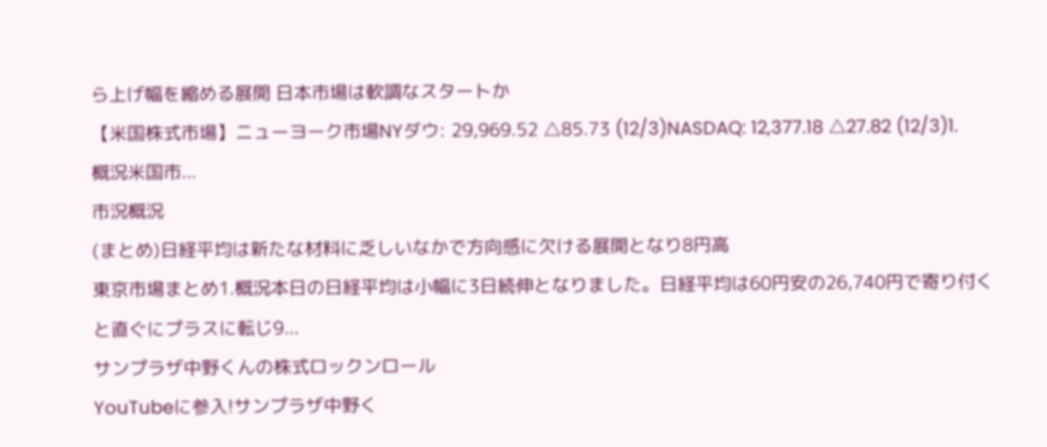ら上げ幅を縮める展開 日本市場は軟調なスタートか
【米国株式市場】ニューヨーク市場NYダウ: 29,969.52 △85.73 (12/3)NASDAQ: 12,377.18 △27.82 (12/3)1.概況米国市...
市況概況
(まとめ)日経平均は新たな材料に乏しいなかで方向感に欠ける展開となり8円高
東京市場まとめ1.概況本日の日経平均は小幅に3日続伸となりました。日経平均は60円安の26,740円で寄り付くと直ぐにプラスに転じ9...
サンプラザ中野くんの株式ロックンロール
YouTubeに参入!サンプラザ中野く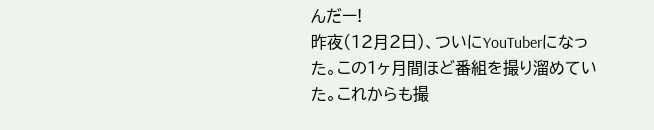んだー!
昨夜(12月2日)、ついにYouTuberになった。この1ヶ月間ほど番組を撮り溜めていた。これからも撮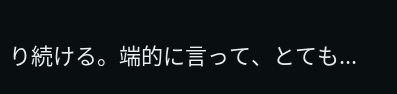り続ける。端的に言って、とても...